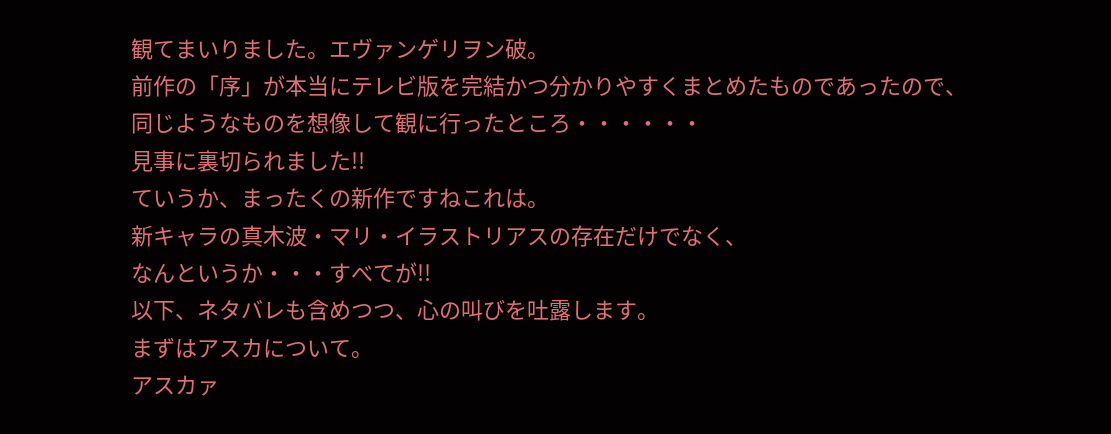観てまいりました。エヴァンゲリヲン破。
前作の「序」が本当にテレビ版を完結かつ分かりやすくまとめたものであったので、
同じようなものを想像して観に行ったところ・・・・・・
見事に裏切られました!!
ていうか、まったくの新作ですねこれは。
新キャラの真木波・マリ・イラストリアスの存在だけでなく、
なんというか・・・すべてが!!
以下、ネタバレも含めつつ、心の叫びを吐露します。
まずはアスカについて。
アスカァ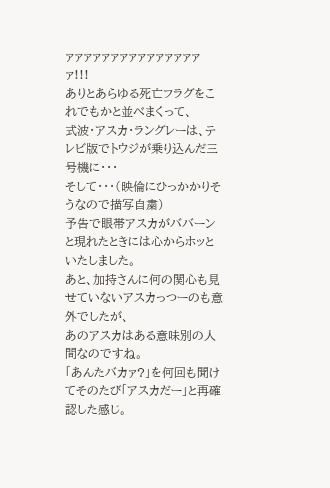ァァァァァァァァァァァァァァァァ!!!
ありとあらゆる死亡フラグをこれでもかと並べまくって、
式波・アスカ・ラングレーは、テレビ版でトウジが乗り込んだ三号機に・・・
そして・・・(映倫にひっかかりそうなので描写自粛)
予告で眼帯アスカがババーンと現れたときには心からホッといたしました。
あと、加持さんに何の関心も見せていないアスカっつーのも意外でしたが、
あのアスカはある意味別の人間なのですね。
「あんたバカァ?」を何回も聞けてそのたび「アスカだー」と再確認した感じ。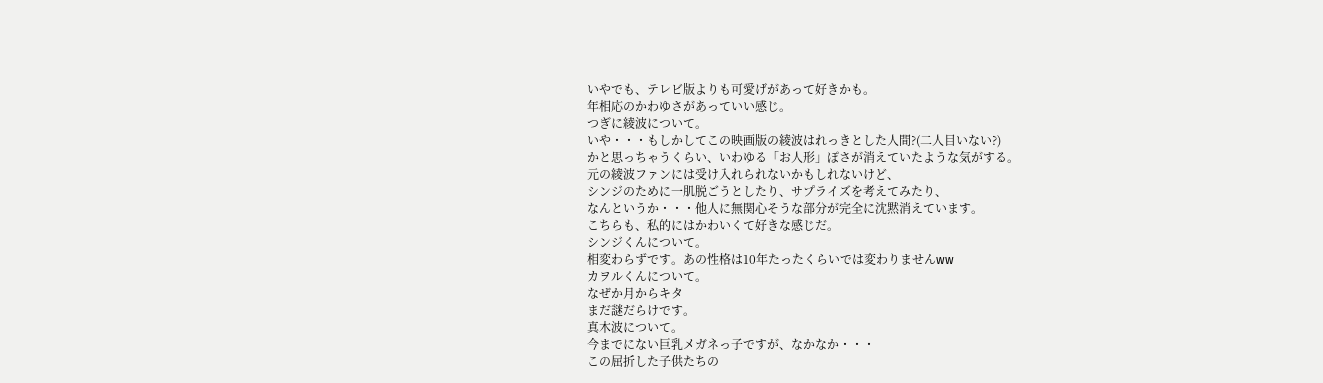いやでも、テレビ版よりも可愛げがあって好きかも。
年相応のかわゆさがあっていい感じ。
つぎに綾波について。
いや・・・もしかしてこの映画版の綾波はれっきとした人間?(二人目いない?)
かと思っちゃうくらい、いわゆる「お人形」ぽさが消えていたような気がする。
元の綾波ファンには受け入れられないかもしれないけど、
シンジのために一肌脱ごうとしたり、サプライズを考えてみたり、
なんというか・・・他人に無関心そうな部分が完全に沈黙消えています。
こちらも、私的にはかわいくて好きな感じだ。
シンジくんについて。
相変わらずです。あの性格は10年たったくらいでは変わりませんww
カヲルくんについて。
なぜか月からキタ
まだ謎だらけです。
真木波について。
今までにない巨乳メガネっ子ですが、なかなか・・・
この屈折した子供たちの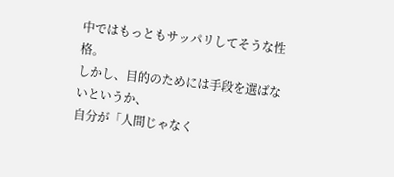中ではもっともサッパリしてそうな性格。
しかし、目的のためには手段を選ばないというか、
自分が「人間じゃなく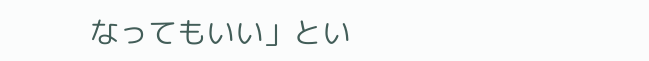なってもいい」とい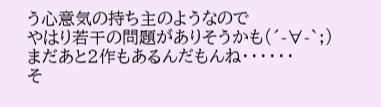う心意気の持ち主のようなので
やはり若干の問題がありそうかも(´-∀-`;)
まだあと2作もあるんだもんね・・・・・・
そ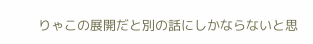りゃこの展開だと別の話にしかならないと思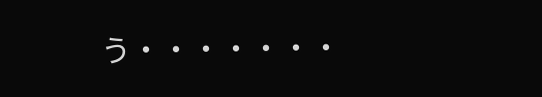う・・・・・・・